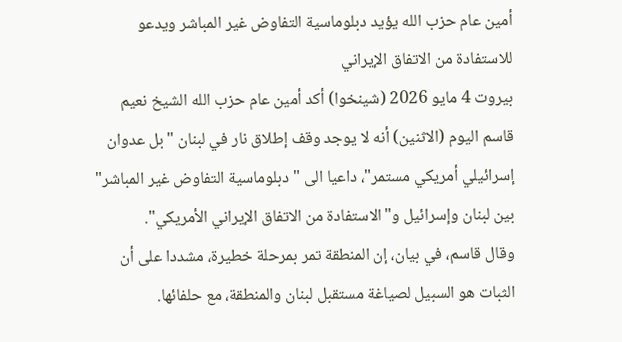أمين عام حزب الله يؤيد دبلوماسية التفاوض غير المباشر ويدعو للاستفادة من الاتفاق الإيراني
بيروت 4 مايو 2026 (شينخوا) أكد أمين عام حزب الله الشيخ نعيم قاسم اليوم (الاثنين) أنه لا يوجد وقف إطلاق نار في لبنان "بل عدوان إسرائيلي أمريكي مستمر"، داعيا الى "دبلوماسية التفاوض غير المباشر" بين لبنان وإسرائيل و"الاستفادة من الاتفاق الإيراني الأمريكي".
وقال قاسم، في بيان، إن المنطقة تمر بمرحلة خطيرة، مشددا على أن الثبات هو السبيل لصياغة مستقبل لبنان والمنطقة، مع حلفائها.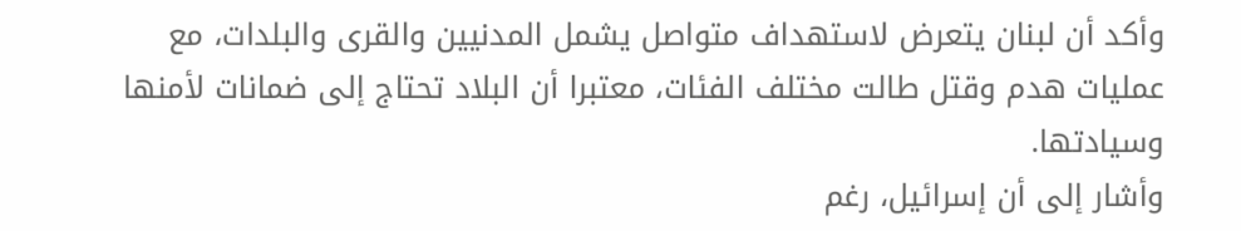وأكد أن لبنان يتعرض لاستهداف متواصل يشمل المدنيين والقرى والبلدات، مع عمليات هدم وقتل طالت مختلف الفئات، معتبرا أن البلاد تحتاج إلى ضمانات لأمنها وسيادتها.
وأشار إلى أن إسرائيل، رغم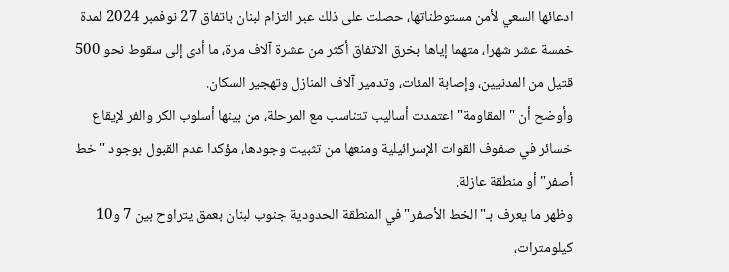ادعائها السعي لأمن مستوطناتها، حصلت على ذلك عبر التزام لبنان باتفاق 27 نوفمبر 2024 لمدة خمسة عشر شهرا، متهما إياها بخرق الاتفاق أكثر من عشرة آلاف مرة، ما أدى إلى سقوط نحو 500 قتيل من المدنيين، وإصابة المئات، وتدمير آلاف المنازل وتهجير السكان.
وأوضح أن "المقاومة" اعتمدت أساليب تتناسب مع المرحلة، من بينها أسلوب الكر والفر لإيقاع خسائر في صفوف القوات الإسرائيلية ومنعها من تثبيت وجودها، مؤكدا عدم القبول بوجود "خط أصفر" أو منطقة عازلة.
وظهر ما يعرف بـ"الخط الأصفر" في المنطقة الحدودية جنوب لبنان بعمق يتراوح بين 7 و10 كيلومترات،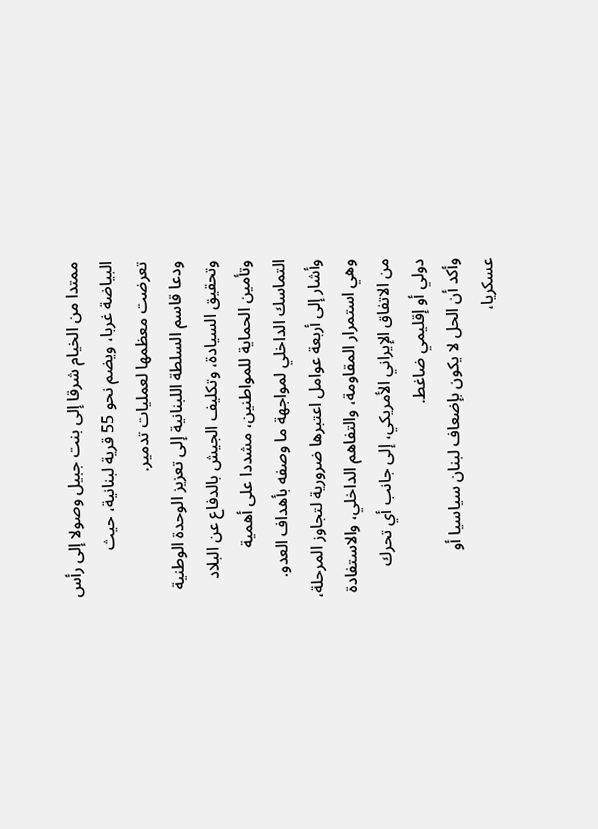ممتدا من الخيام شرقا إلى بنت جبيل وصولا إلى رأس البياضة غربا، ويضم نحو 55 قرية لبنانية، حيث تعرضت معظمها لعمليات تدمير.
ودعا قاسم السلطة اللبنانية إلى تعزيز الوحدة الوطنية وتحقيق السيادة، وتكليف الجيش بالدفاع عن البلاد وتأمين الحماية للمواطنين، مشددا على أهمية التماسك الداخلي لمواجهة ما وصفه بأهداف العدو.
وأشار إلى أربعة عوامل اعتبرها ضرورية لتجاوز المرحلة، وهي استمرار المقاومة، والتفاهم الداخلي، والاستفادة من الاتفاق الإيراني الأمريكي، إلى جانب أي تحرك دولي أو إقليمي ضاغط.
وأكد أن الحل لا يكون بإضعاف لبنان سياسيا أو عسكريا،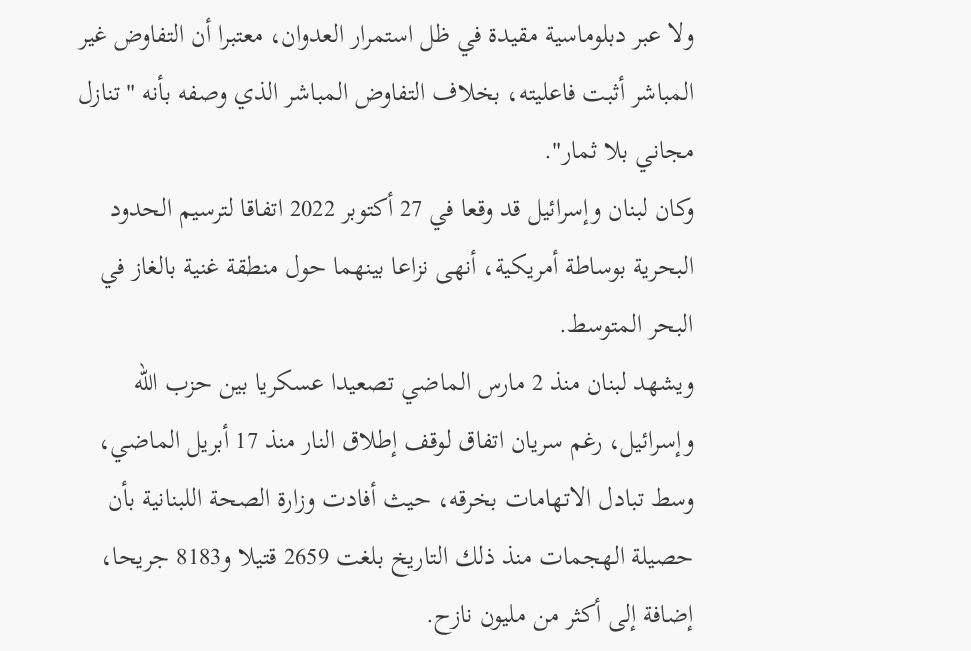ولا عبر دبلوماسية مقيدة في ظل استمرار العدوان، معتبرا أن التفاوض غير المباشر أثبت فاعليته، بخلاف التفاوض المباشر الذي وصفه بأنه "تنازل مجاني بلا ثمار".
وكان لبنان وإسرائيل قد وقعا في 27 أكتوبر 2022 اتفاقا لترسيم الحدود البحرية بوساطة أمريكية، أنهى نزاعا بينهما حول منطقة غنية بالغاز في البحر المتوسط.
ويشهد لبنان منذ 2 مارس الماضي تصعيدا عسكريا بين حزب الله وإسرائيل، رغم سريان اتفاق لوقف إطلاق النار منذ 17 أبريل الماضي، وسط تبادل الاتهامات بخرقه، حيث أفادت وزارة الصحة اللبنانية بأن حصيلة الهجمات منذ ذلك التاريخ بلغت 2659 قتيلا و8183 جريحا، إضافة إلى أكثر من مليون نازح.